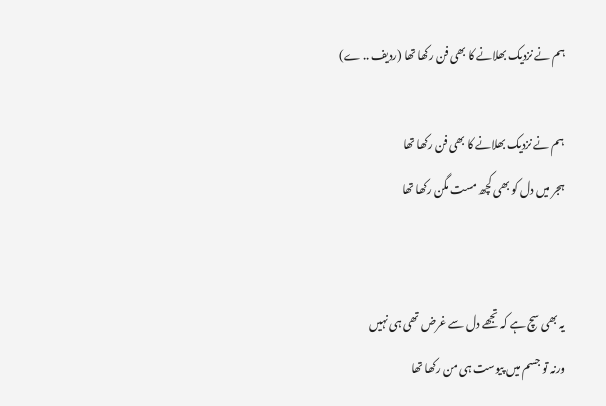ہم نے نزدیک بھلانے کا بھی فن رکھا تھا (ردیف .. ے)

ہم نے نزدیک بھلانے کا بھی فن رکھا تھا
ہجر میں دل کو بھی کچھ مست مگن رکھا تھا


یہ بھی سچ ہے کہ تجھے دل سے غرض تھی ہی نہیں
ورنہ تو جسم میں پیوست ہی من رکھا تھا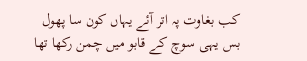کب بغاوت پہ اتر آئے یہاں کون سا پھول
بس یہی سوچ کے قابو میں چمن رکھا تھا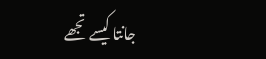جانتا کیسے تجھے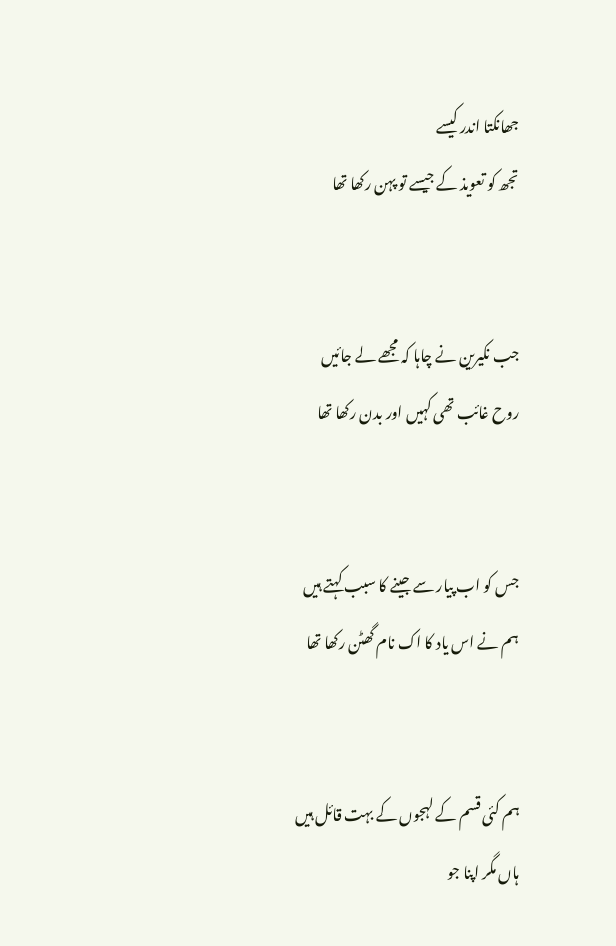جھانکتا اندر کیسے
تجھ کو تعویذ کے جیسے تو پہن رکھا تھا


جب نکیرین نے چاہا کہ مجھے لے جائیں
روح غائب تھی کہیں اور بدن رکھا تھا


جس کو اب پیار سے جینے کا سبب کہتے ہیں
ہم نے اس یاد کا اک نام گھٹن رکھا تھا


ہم کئی قسم کے لہجوں کے بہت قائل ہیں
ہاں مگر اپنا جو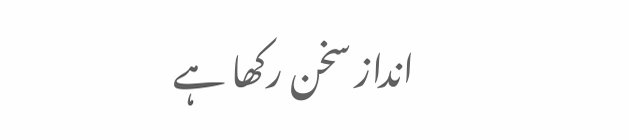انداز سخن رکھا ہے